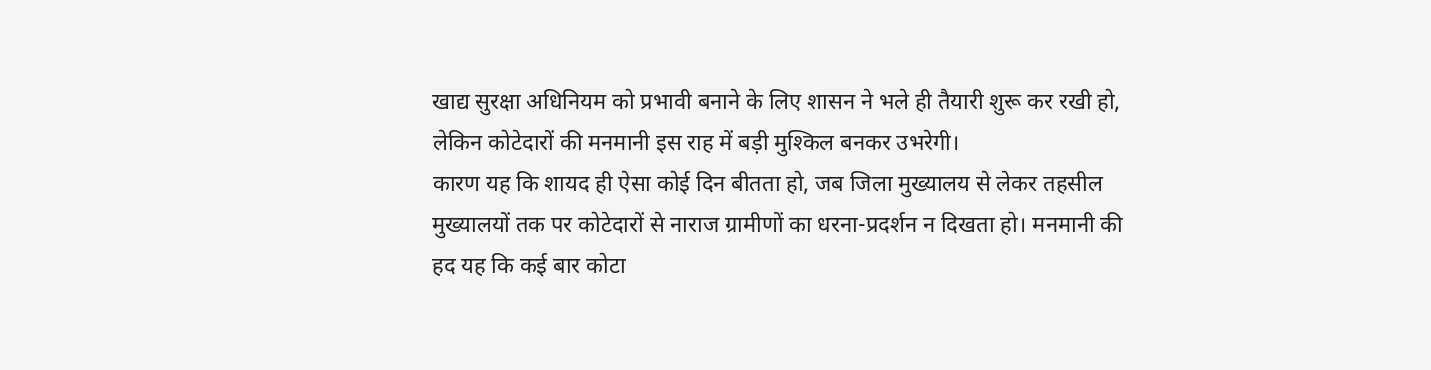खाद्य सुरक्षा अधिनियम को प्रभावी बनाने के लिए शासन ने भले ही तैयारी शुरू कर रखी हो, लेकिन कोटेदारों की मनमानी इस राह में बड़ी मुश्किल बनकर उभरेगी।
कारण यह कि शायद ही ऐसा कोई दिन बीतता हो, जब जिला मुख्यालय से लेकर तहसील मुख्यालयों तक पर कोटेदारों से नाराज ग्रामीणों का धरना-प्रदर्शन न दिखता हो। मनमानी की हद यह कि कई बार कोटा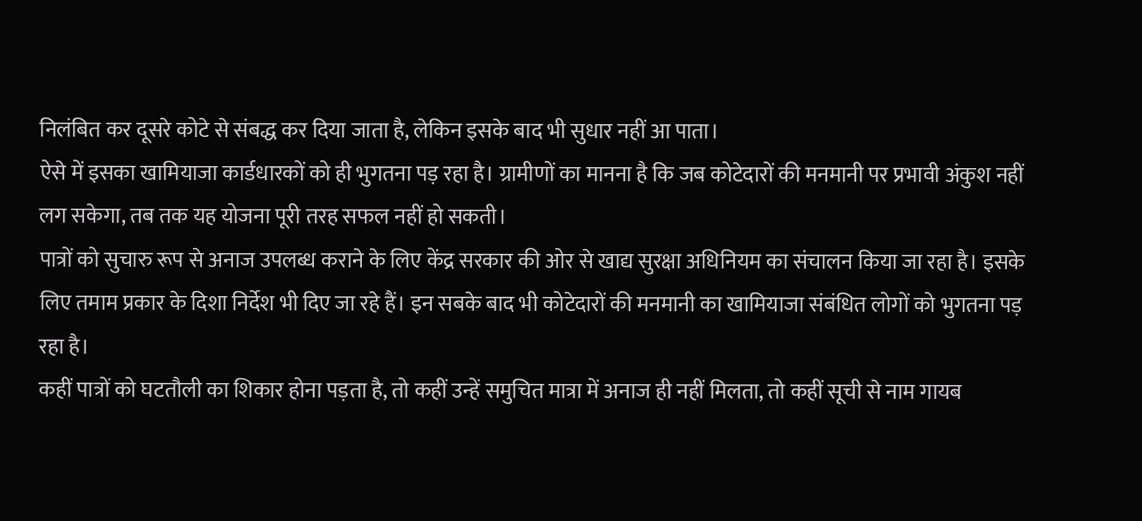निलंबित कर दूसरे कोटे से संबद्ध कर दिया जाता है, लेकिन इसके बाद भी सुधार नहीं आ पाता।
ऐसे में इसका खामियाजा कार्डधारकों को ही भुगतना पड़ रहा है। ग्रामीणों का मानना है कि जब कोटेदारों की मनमानी पर प्रभावी अंकुश नहीं लग सकेगा, तब तक यह योजना पूरी तरह सफल नहीं हो सकती।
पात्रों को सुचारु रूप से अनाज उपलब्ध कराने के लिए केंद्र सरकार की ओर से खाद्य सुरक्षा अधिनियम का संचालन किया जा रहा है। इसके लिए तमाम प्रकार के दिशा निर्देश भी दिए जा रहे हैं। इन सबके बाद भी कोटेदारों की मनमानी का खामियाजा संबंधित लोगों को भुगतना पड़ रहा है।
कहीं पात्रों को घटतौली का शिकार होना पड़ता है, तो कहीं उन्हें समुचित मात्रा में अनाज ही नहीं मिलता, तो कहीं सूची से नाम गायब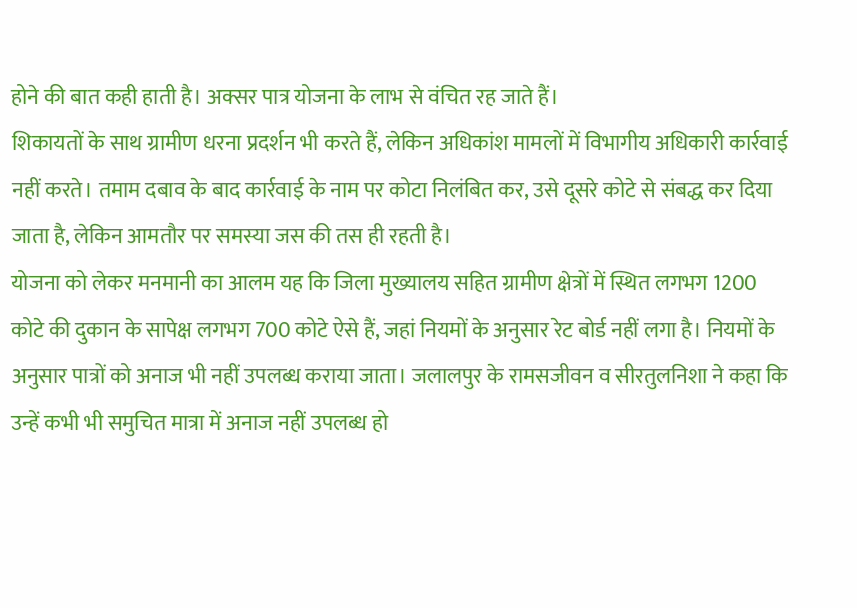होने की बात कही हाती है। अक्सर पात्र योजना के लाभ से वंचित रह जाते हैं।
शिकायतों के साथ ग्रामीण धरना प्रदर्शन भी करते हैं, लेकिन अधिकांश मामलों में विभागीय अधिकारी कार्रवाई नहीं करते। तमाम दबाव के बाद कार्रवाई के नाम पर कोटा निलंबित कर, उसे दूसरे कोटे से संबद्ध कर दिया जाता है, लेकिन आमतौर पर समस्या जस की तस ही रहती है।
योजना को लेकर मनमानी का आलम यह कि जिला मुख्यालय सहित ग्रामीण क्षेत्रों में स्थित लगभग 1200 कोटे की दुकान के सापेक्ष लगभग 700 कोटे ऐसे हैं, जहां नियमों के अनुसार रेट बोर्ड नहीं लगा है। नियमों के अनुसार पात्रों को अनाज भी नहीं उपलब्ध कराया जाता। जलालपुर के रामसजीवन व सीरतुलनिशा ने कहा कि उन्हें कभी भी समुचित मात्रा में अनाज नहीं उपलब्ध हो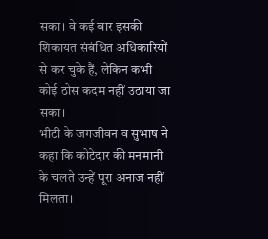सका। वे कई बार इसकी शिकायत संबंधित अधिकारियों से कर चुके हैं, लेकिन कभी कोई ठोस कदम नहीं उठाया जा सका।
भीटी के जगजीवन व सुभाष ने कहा कि कोटेदार की मनमानी के चलते उन्हें पूरा अनाज नहीं मिलता।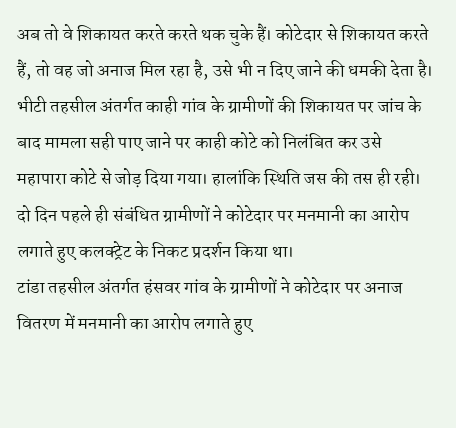अब तो वे शिकायत करते करते थक चुके हैं। कोटेदार से शिकायत करते हैं, तो वह जो अनाज मिल रहा है, उसे भी न दिए जाने की धमकी देता है। भीटी तहसील अंतर्गत काही गांव के ग्रामीणों की शिकायत पर जांच के बाद मामला सही पाए जाने पर काही कोटे को निलंबित कर उसे महापारा कोटे से जोड़ दिया गया। हालांकि स्थिति जस की तस ही रही। दो दिन पहले ही संबंधित ग्रामीणों ने कोटेदार पर मनमानी का आरोप लगाते हुए कलक्ट्रेट के निकट प्रदर्शन किया था।
टांडा तहसील अंतर्गत हंसवर गांव के ग्रामीणों ने कोटेदार पर अनाज वितरण में मनमानी का आरोप लगाते हुए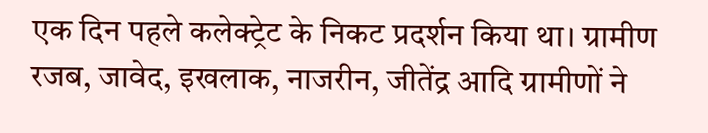एक दिन पहले कलेक्ट्रेट के निकट प्रदर्शन किया था। ग्रामीण रजब, जावेद, इखलाक, नाजरीन, जीतेंद्र आदि ग्रामीणों ने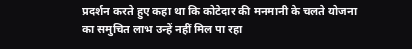प्रदर्शन करते हुए कहा था कि कोटेदार की मनमानी के चलते योजना का समुचित लाभ उन्हें नहीं मिल पा रहा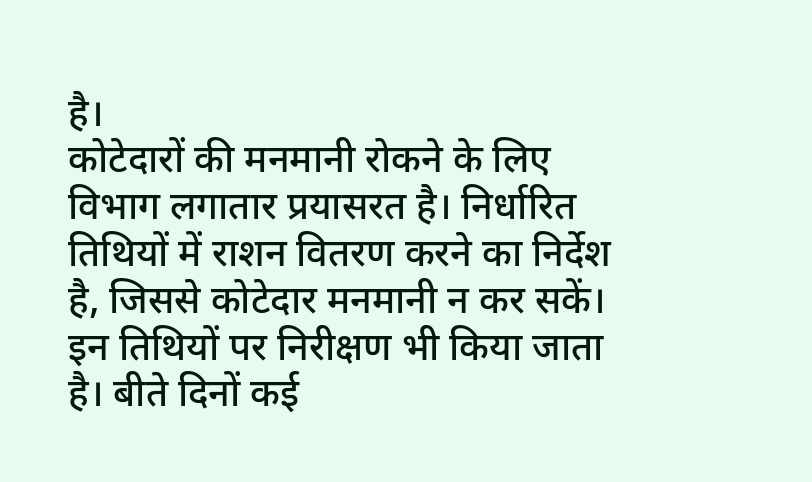है।
कोटेदारों की मनमानी रोकने के लिए विभाग लगातार प्रयासरत है। निर्धारित तिथियों में राशन वितरण करने का निर्देश है, जिससे कोटेदार मनमानी न कर सकें। इन तिथियों पर निरीक्षण भी किया जाता है। बीते दिनों कई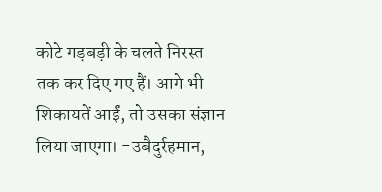कोटे गड़बड़ी के चलते निरस्त तक कर दिए गए हैं। आगे भी शिकायतें आईं, तो उसका संज्ञान लिया जाएगा। -उबैदुर्रहमान,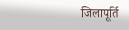जिलापूर्ति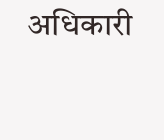अधिकारी